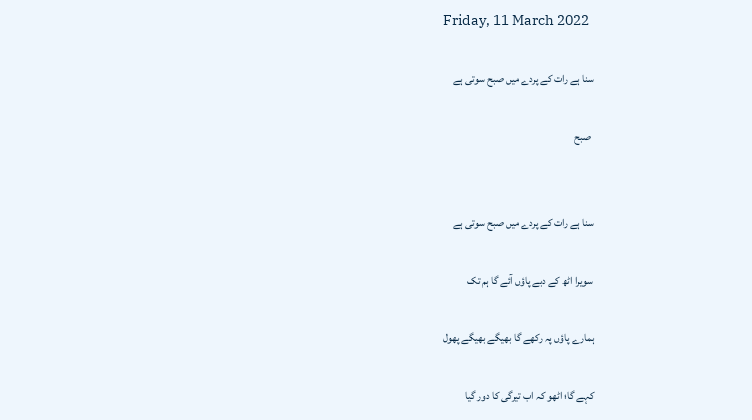Friday, 11 March 2022

سنا ہے رات کے پردے میں صبح سوتی ہے

 صبح


سنا ہے رات کے پردے میں صبح سوتی ہے

سویرا اٹھ کے دبے پاؤں آئے گا ہم تک

ہمارے پاؤں پہ رکھے گا بھیگے بھیگے پھول

کہے گا؛ اٹھو کہ اب تیرگی کا دور گیا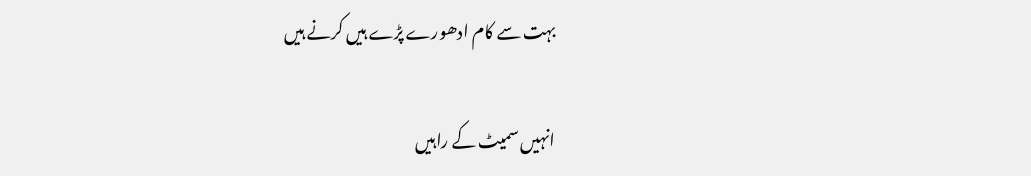بہت سے کام ادھورے پڑے ہیں کرنے ہیں

انہیں سمیٹ کے راہیں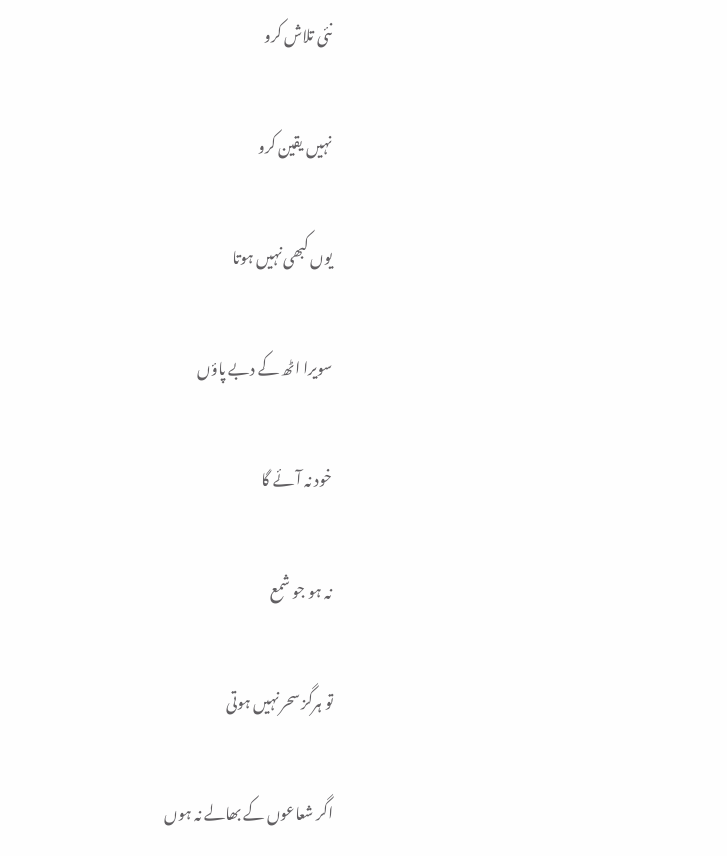نئی تلاش کرو

نہیں یقین کرو

یوں کبھی نہیں ہوتا

سویرا اٹھ کے دبے پاؤں

خود نہ آئے گا

نہ ہو جو شمع

تو ہرگز سحر نہیں ہوتی

اگر شعاعوں کے بھالے نہ ہوں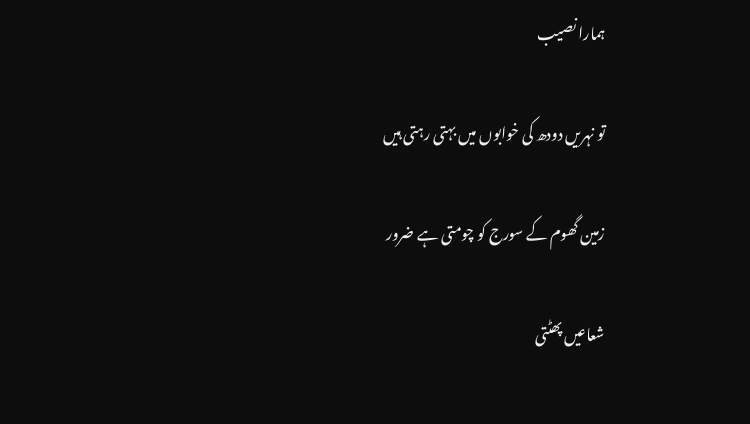ہمارا نصیب

تو نہریں دودھ کی خوابوں میں بہتی رہتی ہیں

زمین گھوم کے سورج کو چومتی ہے ضرور

شعاعیں پھٹتی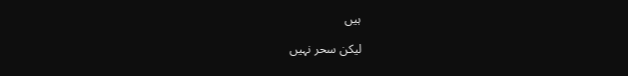ہیں

لیکن سحر نہیں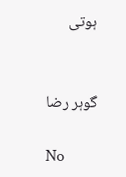ہوتی


گوہر رضا

No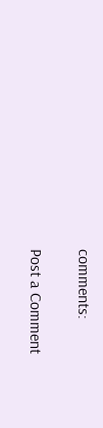comments:

Post a Comment